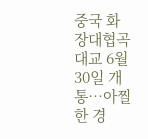중국 화장대협곡 대교 6월 30일 개통…아찔한 경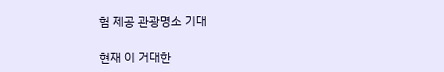험 제공 관광명소 기대

현재 이 거대한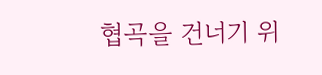협곡을 건너기 위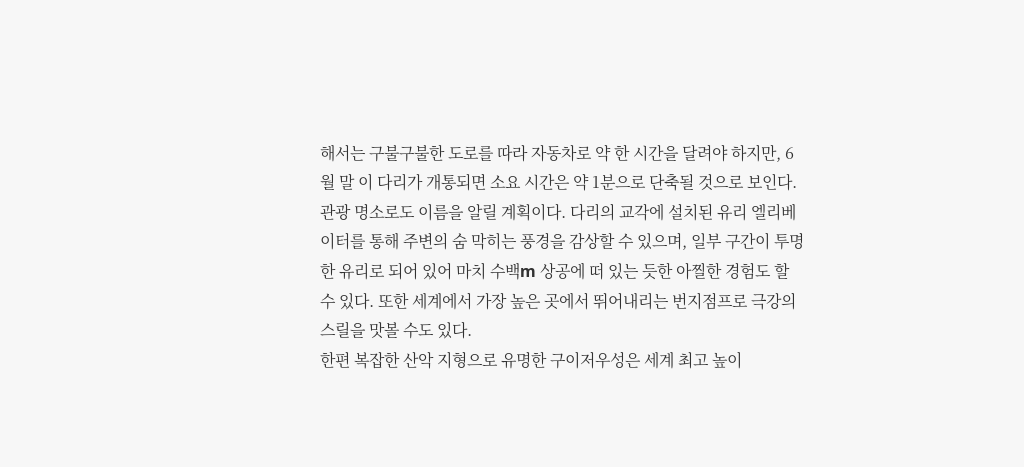해서는 구불구불한 도로를 따라 자동차로 약 한 시간을 달려야 하지만, 6월 말 이 다리가 개통되면 소요 시간은 약 1분으로 단축될 것으로 보인다.
관광 명소로도 이름을 알릴 계획이다. 다리의 교각에 설치된 유리 엘리베이터를 통해 주변의 숨 막히는 풍경을 감상할 수 있으며, 일부 구간이 투명한 유리로 되어 있어 마치 수백m 상공에 떠 있는 듯한 아찔한 경험도 할 수 있다. 또한 세계에서 가장 높은 곳에서 뛰어내리는 번지점프로 극강의 스릴을 맛볼 수도 있다.
한편 복잡한 산악 지형으로 유명한 구이저우성은 세계 최고 높이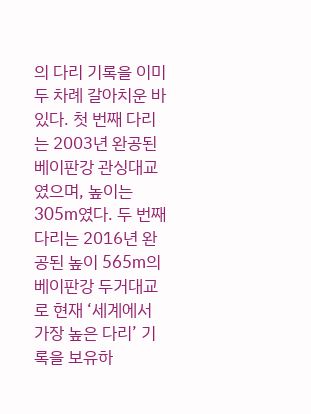의 다리 기록을 이미 두 차례 갈아치운 바 있다. 첫 번째 다리는 2003년 완공된 베이판강 관싱대교였으며, 높이는 305m였다. 두 번째 다리는 2016년 완공된 높이 565m의 베이판강 두거대교로 현재 ‘세계에서 가장 높은 다리’ 기록을 보유하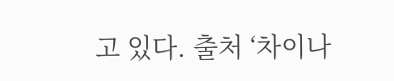고 있다. 출처 ‘차이나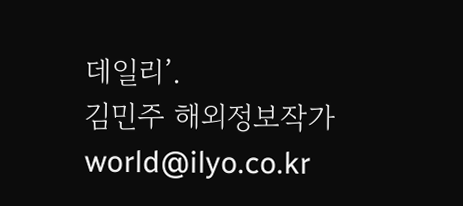데일리’.
김민주 해외정보작가 world@ilyo.co.kr